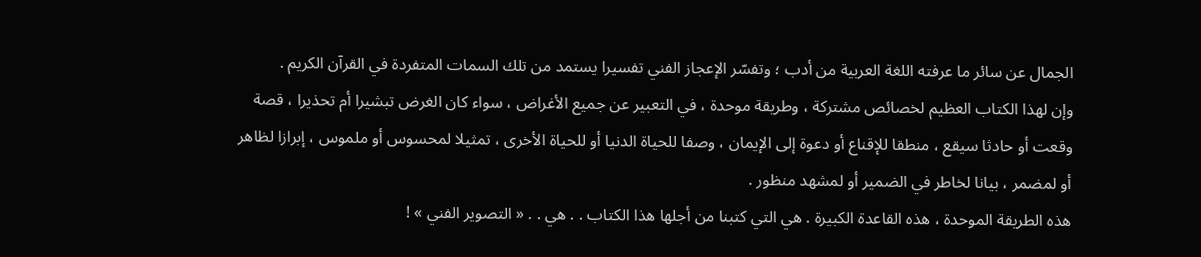الجمال عن سائر ما عرفته اللغة العربية من أدب ؛ وتفسّر الإعجاز الفني تفسيرا يستمد من تلك السمات المتفردة في القرآن الكريم .
وإن لهذا الكتاب العظيم لخصائص مشتركة ، وطريقة موحدة ، في التعبير عن جميع الأغراض ، سواء كان الغرض تبشيرا أم تحذيرا ، قصة وقعت أو حادثا سيقع ، منطقا للإقناع أو دعوة إلى الإيمان ، وصفا للحياة الدنيا أو للحياة الأخرى ، تمثيلا لمحسوس أو ملموس ، إبرازا لظاهر أو لمضمر ، بيانا لخاطر في الضمير أو لمشهد منظور .
هذه الطريقة الموحدة ، هذه القاعدة الكبيرة . هي التي كتبنا من أجلها هذا الكتاب . . هي . . « التصوير الفني » !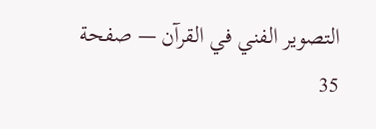التصوير الفني في القرآن — صفحة 35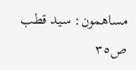مساهمون: سيد قطب
ص٣٥